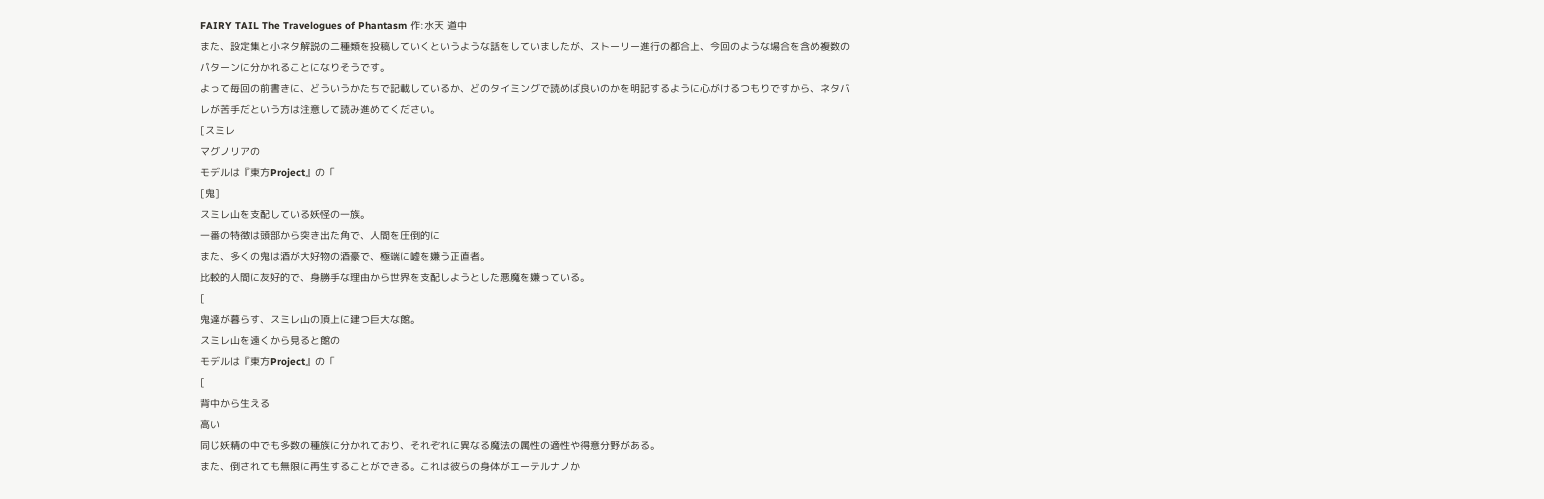FAIRY TAIL The Travelogues of Phantasm 作:水天 道中
また、設定集と小ネタ解説の二種類を投稿していくというような話をしていましたが、ストーリー進行の都合上、今回のような場合を含め複数のパターンに分かれることになりそうです。
よって毎回の前書きに、どういうかたちで記載しているか、どのタイミングで読めば良いのかを明記するように心がけるつもりですから、ネタバレが苦手だという方は注意して読み進めてください。
[スミレ
マグノリアの
モデルは『東方Project』の「
[鬼]
スミレ山を支配している妖怪の一族。
一番の特徴は頭部から突き出た角で、人間を圧倒的に
また、多くの鬼は酒が大好物の酒豪で、極端に嘘を嫌う正直者。
比較的人間に友好的で、身勝手な理由から世界を支配しようとした悪魔を嫌っている。
[
鬼達が暮らす、スミレ山の頂上に建つ巨大な館。
スミレ山を遠くから見ると館の
モデルは『東方Project』の「
[
背中から生える
高い
同じ妖精の中でも多数の種族に分かれており、それぞれに異なる魔法の属性の適性や得意分野がある。
また、倒されても無限に再生することができる。これは彼らの身体がエーテルナノか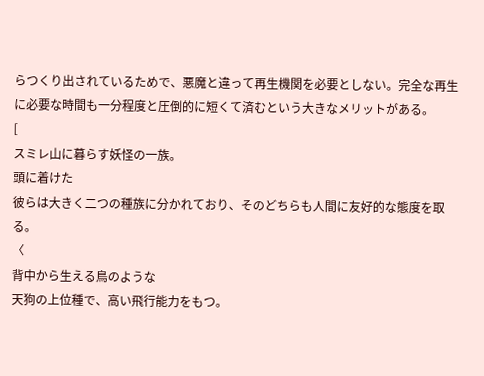らつくり出されているためで、悪魔と違って再生機関を必要としない。完全な再生に必要な時間も一分程度と圧倒的に短くて済むという大きなメリットがある。
[
スミレ山に暮らす妖怪の一族。
頭に着けた
彼らは大きく二つの種族に分かれており、そのどちらも人間に友好的な態度を取る。
〈
背中から生える鳥のような
天狗の上位種で、高い飛行能力をもつ。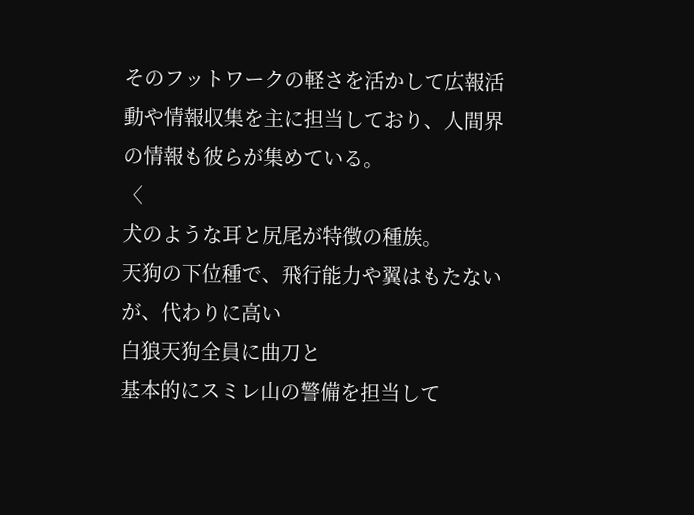そのフットワークの軽さを活かして広報活動や情報収集を主に担当しており、人間界の情報も彼らが集めている。
〈
犬のような耳と尻尾が特徴の種族。
天狗の下位種で、飛行能力や翼はもたないが、代わりに高い
白狼天狗全員に曲刀と
基本的にスミレ山の警備を担当して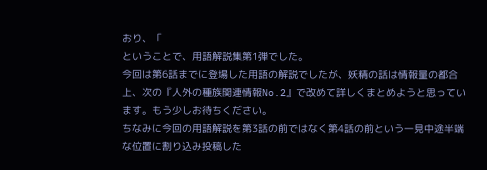おり、「
ということで、用語解説集第1弾でした。
今回は第6話までに登場した用語の解説でしたが、妖精の話は情報量の都合上、次の『人外の種族関連情報No.2』で改めて詳しくまとめようと思っています。もう少しお待ちください。
ちなみに今回の用語解説を第3話の前ではなく第4話の前という一見中途半端な位置に割り込み投稿した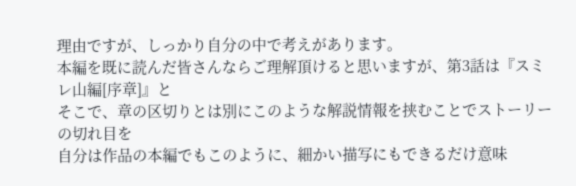理由ですが、しっかり自分の中で考えがあります。
本編を既に読んだ皆さんならご理解頂けると思いますが、第3話は『スミレ山編[序章]』と
そこで、章の区切りとは別にこのような解説情報を挟むことでストーリーの切れ目を
自分は作品の本編でもこのように、細かい描写にもできるだけ意味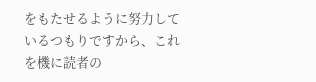をもたせるように努力しているつもりですから、これを機に読者の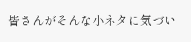皆さんがそんな小ネタに気づい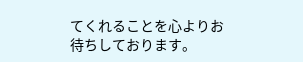てくれることを心よりお待ちしております。